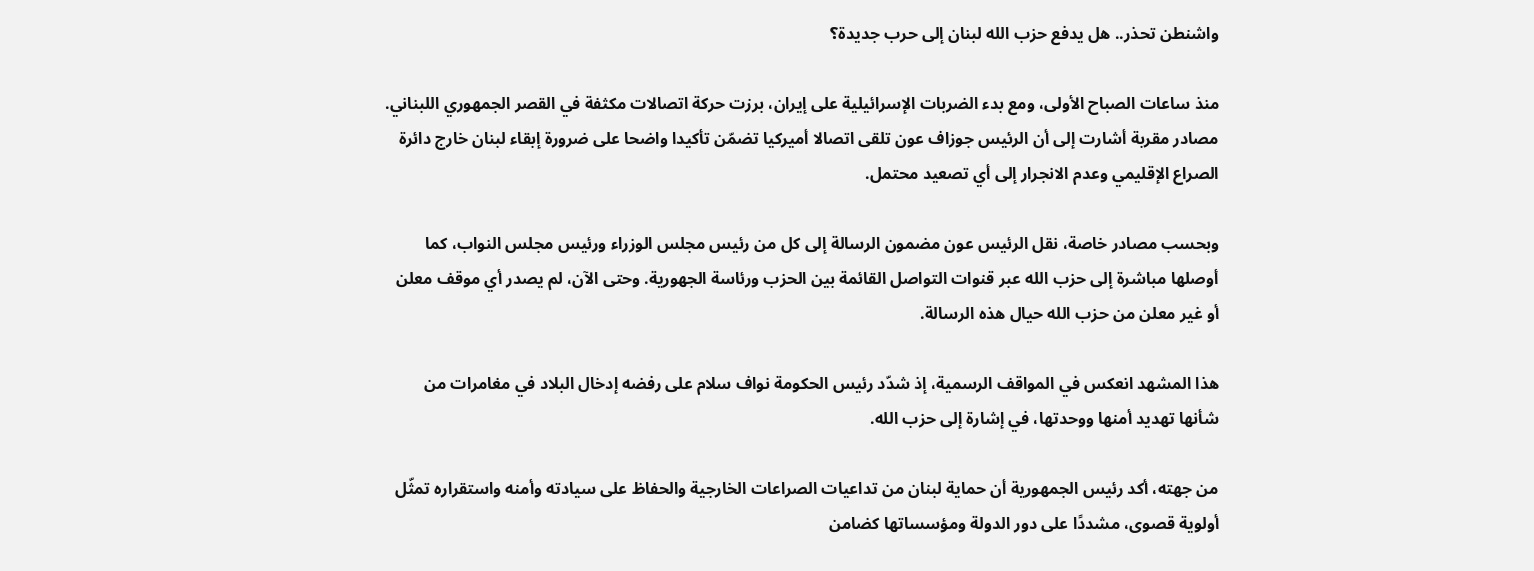واشنطن تحذر.. هل يدفع حزب الله لبنان إلى حرب جديدة؟

منذ ساعات الصباح الأولى، ومع بدء الضربات الإسرائيلية على إيران، برزت حركة اتصالات مكثفة في القصر الجمهوري اللبناني. مصادر مقربة أشارت إلى أن الرئيس جوزاف عون تلقى اتصالا أميركيا تضمّن تأكيدا واضحا على ضرورة إبقاء لبنان خارج دائرة الصراع الإقليمي وعدم الانجرار إلى أي تصعيد محتمل.

وبحسب مصادر خاصة، نقل الرئيس عون مضمون الرسالة إلى كل من رئيس مجلس الوزراء ورئيس مجلس النواب، كما أوصلها مباشرة إلى حزب الله عبر قنوات التواصل القائمة بين الحزب ورئاسة الجهورية. وحتى الآن، لم يصدر أي موقف معلن أو غير معلن من حزب الله حيال هذه الرسالة.

هذا المشهد انعكس في المواقف الرسمية، إذ شدّد رئيس الحكومة نواف سلام على رفضه إدخال البلاد في مغامرات من شأنها تهديد أمنها ووحدتها، في إشارة إلى حزب الله.

من جهته، أكد رئيس الجمهورية أن حماية لبنان من تداعيات الصراعات الخارجية والحفاظ على سيادته وأمنه واستقراره تمثّل أولوية قصوى، مشددًا على دور الدولة ومؤسساتها كضامن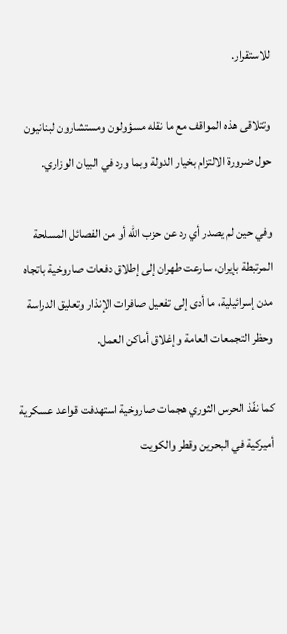للاستقرار.

وتتلاقى هذه المواقف مع ما نقله مسؤولون ومستشارون لبنانيون حول ضرورة الالتزام بخيار الدولة وبما ورد في البيان الوزاري.

وفي حين لم يصدر أي رد عن حزب الله أو من الفصائل المسلحة المرتبطة بإيران، سارعت طهران إلى إطلاق دفعات صاروخية باتجاه مدن إسرائيلية، ما أدى إلى تفعيل صافرات الإنذار وتعليق الدراسة وحظر التجمعات العامة وإغلاق أماكن العمل.

كما نفّذ الحرس الثوري هجمات صاروخية استهدفت قواعد عسكرية أميركية في البحرين وقطر والكويت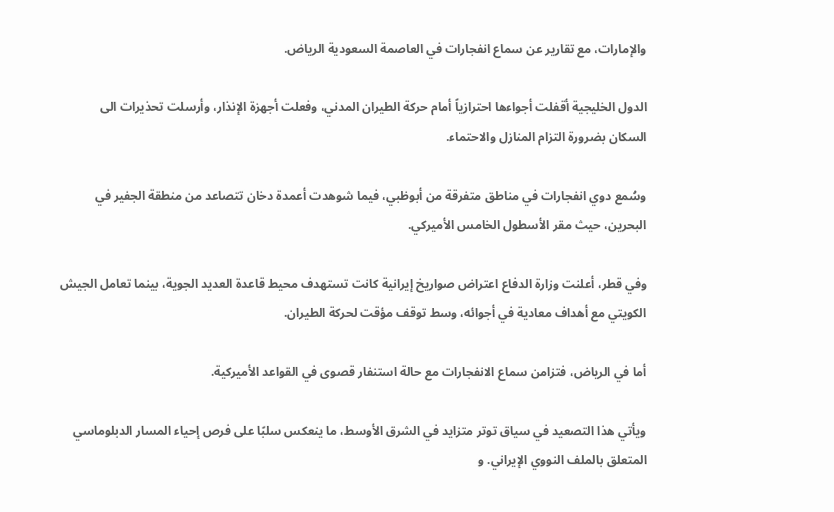والإمارات، مع تقارير عن سماع انفجارات في العاصمة السعودية الرياض.

الدول الخليجية أقفلت أجواءها احترازياً أمام حركة الطيران المدني، وفعلت أجهزة الإنذار، وأرسلت تحذيرات الى السكان بضرورة التزام المنازل والاحتماء.

وسُمع دوي انفجارات في مناطق متفرقة من أبوظبي، فيما شوهدت أعمدة دخان تتصاعد من منطقة الجفير في البحرين، حيث مقر الأسطول الخامس الأميركي.

وفي قطر، أعلنت وزارة الدفاع اعتراض صواريخ إيرانية كانت تستهدف محيط قاعدة العديد الجوية، بينما تعامل الجيش الكويتي مع أهداف معادية في أجوائه، وسط توقف مؤقت لحركة الطيران.

أما في الرياض، فتزامن سماع الانفجارات مع حالة استنفار قصوى في القواعد الأميركية.

ويأتي هذا التصعيد في سياق توتر متزايد في الشرق الأوسط، ما ينعكس سلبًا على فرص إحياء المسار الدبلوماسي المتعلق بالملف النووي الإيراني. و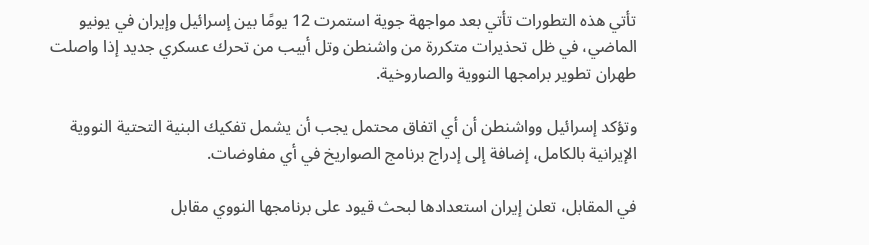تأتي هذه التطورات تأتي بعد مواجهة جوية استمرت 12 يومًا بين إسرائيل وإيران في يونيو الماضي، في ظل تحذيرات متكررة من واشنطن وتل أبيب من تحرك عسكري جديد إذا واصلت طهران تطوير برامجها النووية والصاروخية.

وتؤكد إسرائيل وواشنطن أن أي اتفاق محتمل يجب أن يشمل تفكيك البنية التحتية النووية الإيرانية بالكامل، إضافة إلى إدراج برنامج الصواريخ في أي مفاوضات.

في المقابل، تعلن إيران استعدادها لبحث قيود على برنامجها النووي مقابل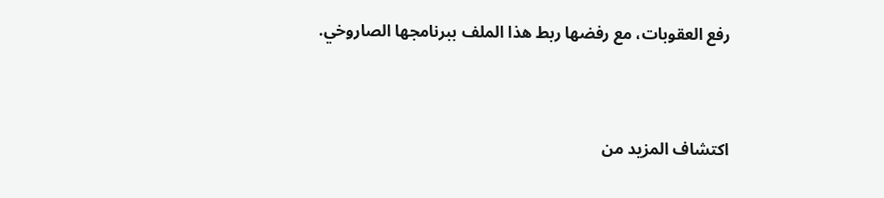رفع العقوبات، مع رفضها ربط هذا الملف ببرنامجها الصاروخي.


اكتشاف المزيد من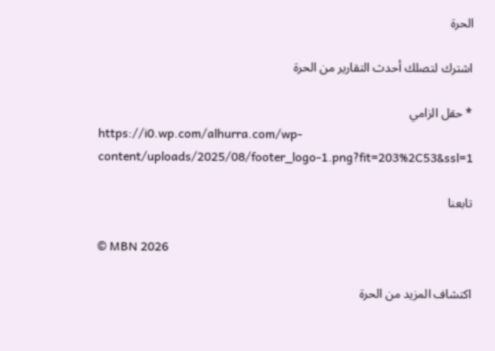الحرة

اشترك لتصلك أحدث التقارير من الحرة

* حقل الزامي
https://i0.wp.com/alhurra.com/wp-content/uploads/2025/08/footer_logo-1.png?fit=203%2C53&ssl=1

تابعنا

© MBN 2026

اكتشاف المزيد من الحرة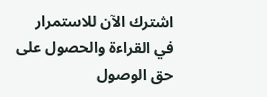اشترك الآن للاستمرار في القراءة والحصول على حق الوصول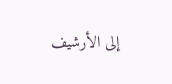إلى الأرشيف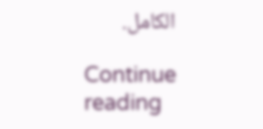الكامل.

Continue reading